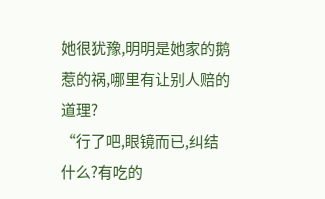她很犹豫,明明是她家的鹅惹的祸,哪里有让别人赔的道理?
“行了吧,眼镜而已,纠结什么?有吃的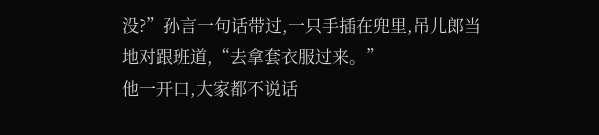没?”孙言一句话带过,一只手插在兜里,吊儿郎当地对跟班道,“去拿套衣服过来。”
他一开口,大家都不说话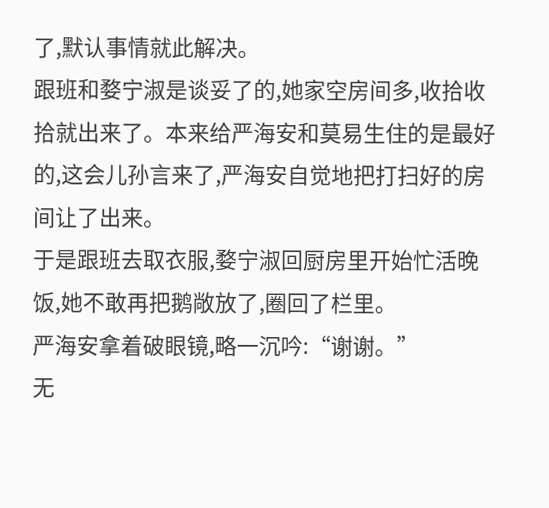了,默认事情就此解决。
跟班和婺宁淑是谈妥了的,她家空房间多,收拾收拾就出来了。本来给严海安和莫易生住的是最好的,这会儿孙言来了,严海安自觉地把打扫好的房间让了出来。
于是跟班去取衣服,婺宁淑回厨房里开始忙活晚饭,她不敢再把鹅敞放了,圈回了栏里。
严海安拿着破眼镜,略一沉吟:“谢谢。”
无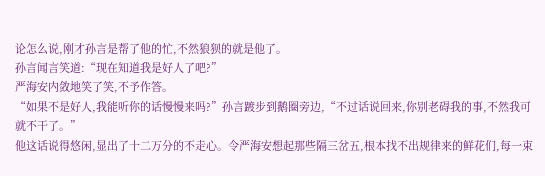论怎么说,刚才孙言是帮了他的忙,不然狼狈的就是他了。
孙言闻言笑道:“现在知道我是好人了吧?”
严海安内敛地笑了笑,不予作答。
“如果不是好人,我能听你的话慢慢来吗?”孙言踱步到鹅圈旁边,“不过话说回来,你别老碍我的事,不然我可就不干了。”
他这话说得悠闲,显出了十二万分的不走心。令严海安想起那些隔三岔五,根本找不出规律来的鲜花们,每一束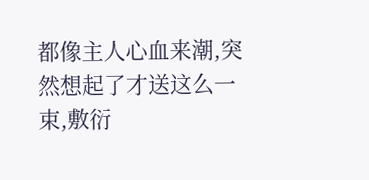都像主人心血来潮,突然想起了才送这么一束,敷衍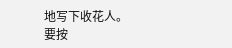地写下收花人。
要按